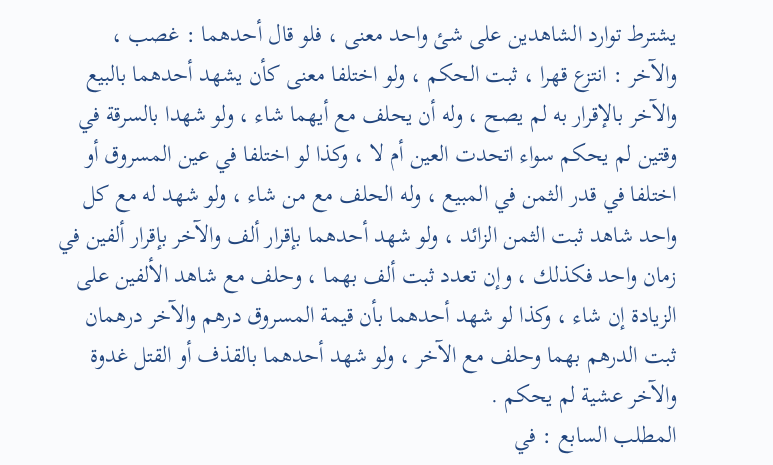يشترط توارد الشاهدين على شئ واحد معنى ، فلو قال أحدهما : غصب ،
والآخر : انتزع قهرا ، ثبت الحكم ، ولو اختلفا معنى كأن يشهد أحدهما بالبيع
والآخر بالإقرار به لم يصح ، وله أن يحلف مع أيهما شاء ، ولو شهدا بالسرقة في
وقتين لم يحكم سواء اتحدت العين أم لا ، وكذا لو اختلفا في عين المسروق أو
اختلفا في قدر الثمن في المبيع ، وله الحلف مع من شاء ، ولو شهد له مع كل
واحد شاهد ثبت الثمن الزائد ، ولو شهد أحدهما بإقرار ألف والآخر بإقرار ألفين في
زمان واحد فكذلك ، وإن تعدد ثبت ألف بهما ، وحلف مع شاهد الألفين على
الزيادة إن شاء ، وكذا لو شهد أحدهما بأن قيمة المسروق درهم والآخر درهمان
ثبت الدرهم بهما وحلف مع الآخر ، ولو شهد أحدهما بالقذف أو القتل غدوة
والآخر عشية لم يحكم .
المطلب السابع : في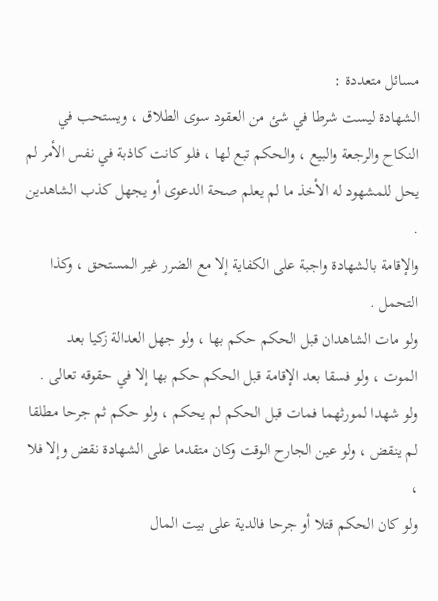مسائل متعددة :
الشهادة ليست شرطا في شئ من العقود سوى الطلاق ، ويستحب في
النكاح والرجعة والبيع ، والحكم تبع لها ، فلو كانت كاذبة في نفس الأمر لم
يحل للمشهود له الأخذ ما لم يعلم صحة الدعوى أو يجهل كذب الشاهدين .
والإقامة بالشهادة واجبة على الكفاية إلا مع الضرر غير المستحق ، وكذا
التحمل .
ولو مات الشاهدان قبل الحكم حكم بها ، ولو جهل العدالة زكيا بعد
الموت ، ولو فسقا بعد الإقامة قبل الحكم حكم بها إلا في حقوقه تعالى .
ولو شهدا لمورثهما فمات قبل الحكم لم يحكم ، ولو حكم ثم جرحا مطلقا
لم ينقض ، ولو عين الجارح الوقت وكان متقدما على الشهادة نقض وإلا فلا ،
ولو كان الحكم قتلا أو جرحا فالدية على بيت المال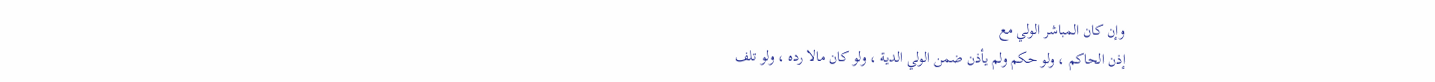وإن كان المباشر الولي مع
إذن الحاكم ، ولو حكم ولم يأذن ضمن الولي الدية ، ولو كان مالا رده ، ولو تلف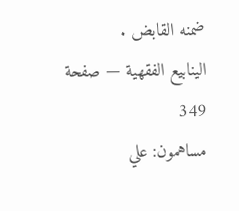ضمنه القابض .
الينابيع الفقهية — صفحة 349
مساهمون: علي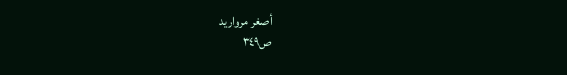أصغر مرواريد
ص٣٤٩